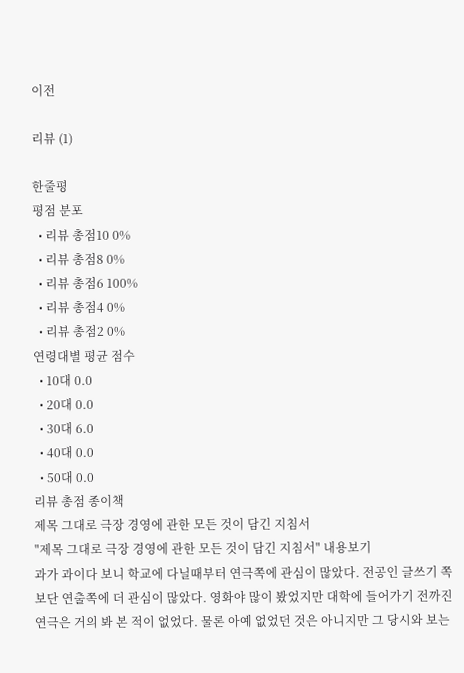이전

리뷰 (1)

한줄평
평점 분포
  • 리뷰 총점10 0%
  • 리뷰 총점8 0%
  • 리뷰 총점6 100%
  • 리뷰 총점4 0%
  • 리뷰 총점2 0%
연령대별 평균 점수
  • 10대 0.0
  • 20대 0.0
  • 30대 6.0
  • 40대 0.0
  • 50대 0.0
리뷰 총점 종이책
제목 그대로 극장 경영에 관한 모든 것이 담긴 지침서
"제목 그대로 극장 경영에 관한 모든 것이 담긴 지침서" 내용보기
과가 과이다 보니 학교에 다닐때부터 연극쪽에 관심이 많았다. 전공인 글쓰기 쪽보단 연출쪽에 더 관심이 많았다. 영화야 많이 봤었지만 대학에 들어가기 전까진 연극은 거의 봐 본 적이 없었다. 물론 아예 없었던 것은 아니지만 그 당시와 보는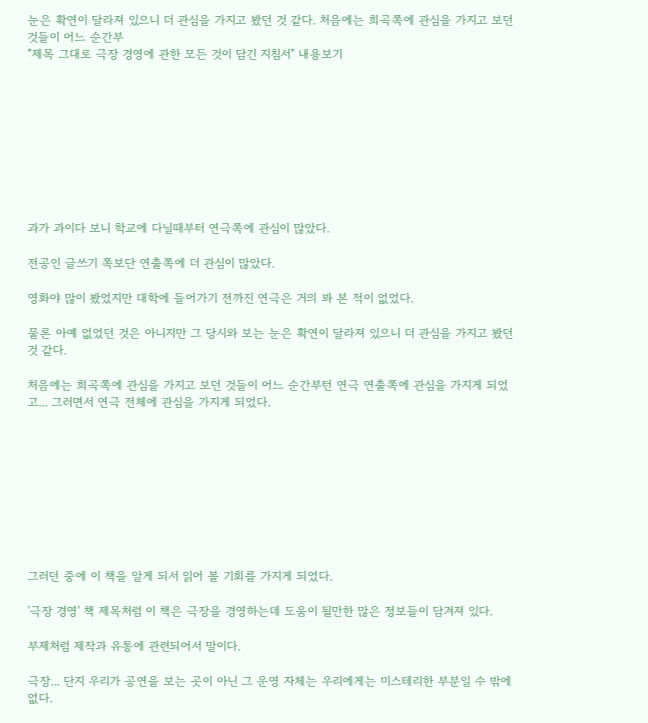눈은 확연이 달라져 있으니 더 관심을 가지고 봤던 것 같다. 처음에는 희곡쪽에 관심을 가지고 보던 것들이 어느 순간부
"제목 그대로 극장 경영에 관한 모든 것이 담긴 지침서" 내용보기









과가 과이다 보니 학교에 다닐때부터 연극쪽에 관심이 많았다.

전공인 글쓰기 쪽보단 연출쪽에 더 관심이 많았다.

영화야 많이 봤었지만 대학에 들어가기 전까진 연극은 거의 봐 본 적이 없었다.

물론 아예 없었던 것은 아니지만 그 당시와 보는 눈은 확연이 달라져 있으니 더 관심을 가지고 봤던 것 같다.

처음에는 희곡쪽에 관심을 가지고 보던 것들이 어느 순간부턴 연극 연출쪽에 관심을 가지게 되었고... 그러면서 연극 전체에 관심을 가지게 되었다.









그러던 중에 이 책을 알게 되서 읽어 볼 기회를 가지게 되었다.

'극장 경영' 책 제목처럼 이 책은 극장을 경영하는데 도움이 될만한 많은 정보들이 담겨져 있다.

부제처럼 제작과 유통에 관련되어서 말이다.

극장... 단지 우리가 공연을 보는 곳이 아닌 그 운영 자체는 우리에게는 미스테리한 부분일 수 밖에 없다.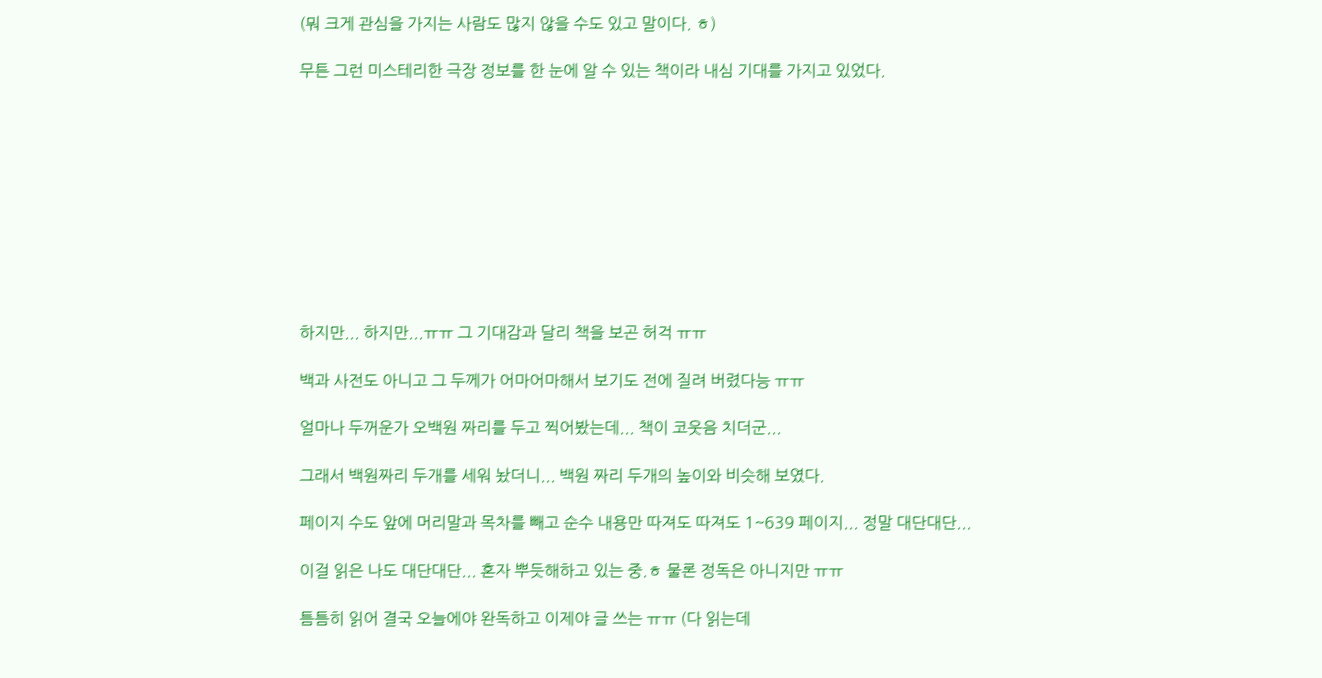(뭐 크게 관심을 가지는 사람도 많지 않을 수도 있고 말이다. ㅎ)

무튼 그런 미스테리한 극장 정보를 한 눈에 알 수 있는 책이라 내심 기대를 가지고 있었다.










하지만... 하지만...ㅠㅠ 그 기대감과 달리 책을 보곤 허걱 ㅠㅠ

백과 사전도 아니고 그 두께가 어마어마해서 보기도 전에 질려 버렸다능 ㅠㅠ

얼마나 두꺼운가 오백원 짜리를 두고 찍어봤는데... 책이 코웃음 치더군...

그래서 백원짜리 두개를 세워 놨더니... 백원 짜리 두개의 높이와 비슷해 보였다.

페이지 수도 앞에 머리말과 목차를 빼고 순수 내용만 따져도 따져도 1~639 페이지... 정말 대단대단...

이걸 읽은 나도 대단대단... 혼자 뿌듯해하고 있는 중.ㅎ 물론 정독은 아니지만 ㅠㅠ

틈틈히 읽어 결국 오늘에야 완독하고 이제야 글 쓰는 ㅠㅠ (다 읽는데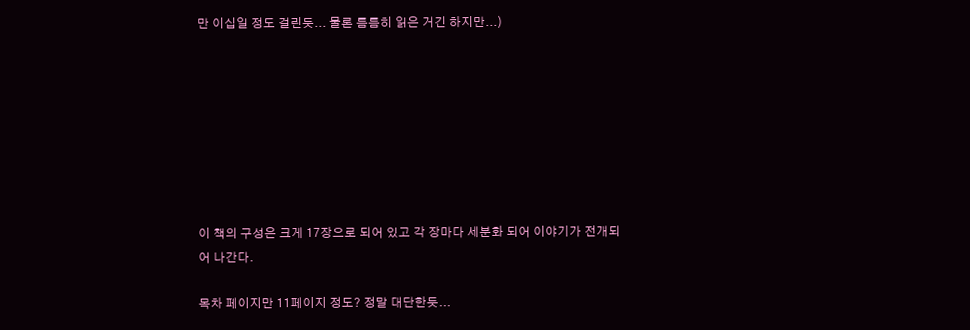만 이십일 정도 걸린듯... 물론 틈틈히 읽은 거긴 하지만...)








이 책의 구성은 크게 17장으로 되어 있고 각 장마다 세분화 되어 이야기가 전개되어 나간다.

목차 페이지만 11페이지 정도? 정말 대단한듯...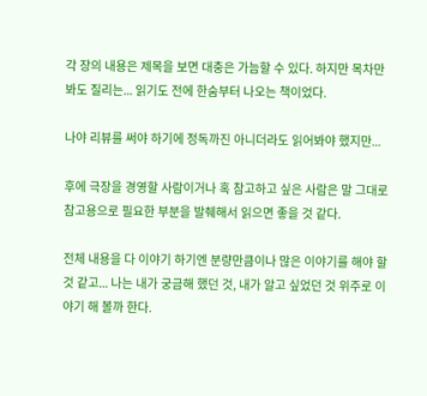각 장의 내용은 제목을 보면 대충은 가늠할 수 있다. 하지만 목차만 봐도 질리는... 읽기도 전에 한숨부터 나오는 책이었다.

나야 리뷰를 써야 하기에 정독까진 아니더라도 읽어봐야 했지만...

후에 극장을 경영할 사람이거나 혹 참고하고 싶은 사람은 말 그대로 참고용으로 필요한 부분을 발췌해서 읽으면 좋을 것 같다.

전체 내용을 다 이야기 하기엔 분량만큼이나 많은 이야기를 해야 할 것 같고... 나는 내가 궁금해 했던 것, 내가 알고 싶었던 것 위주로 이야기 해 볼까 한다.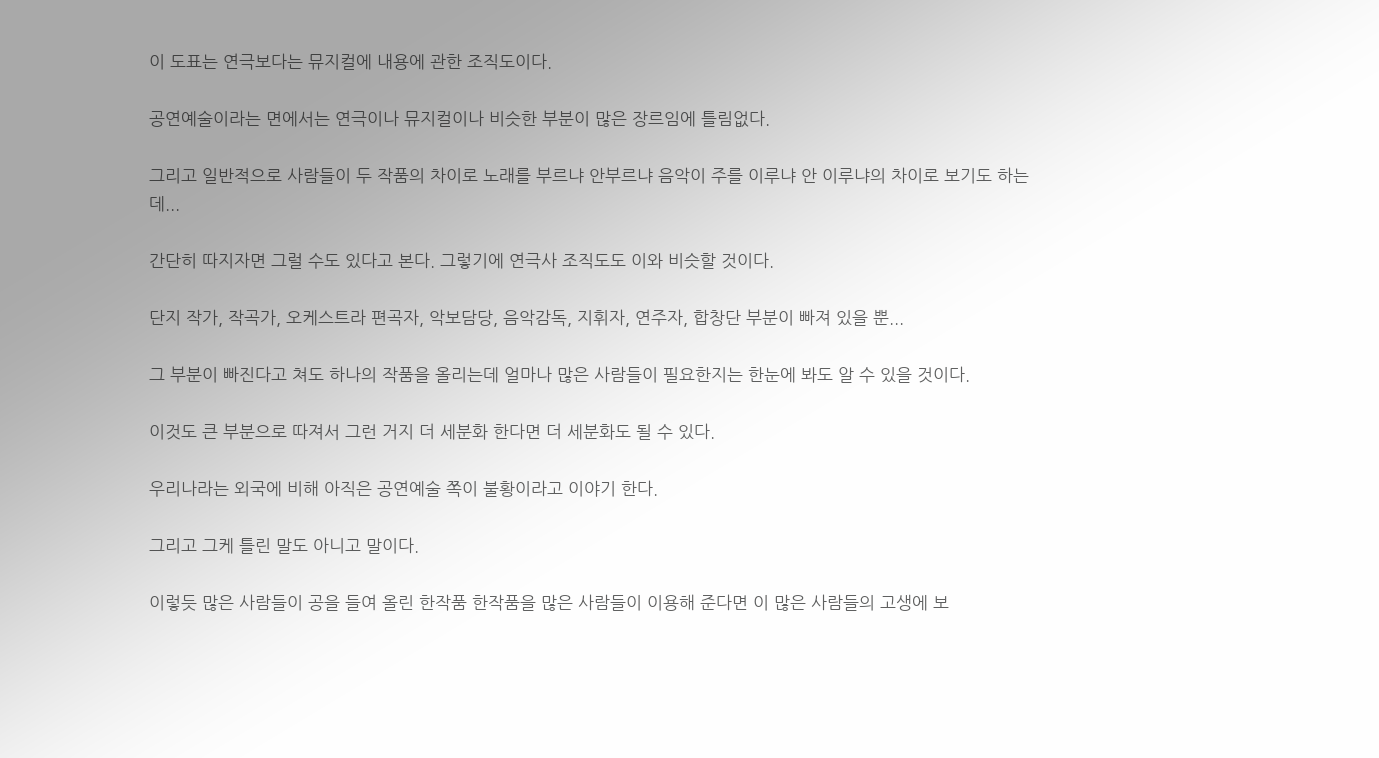이 도표는 연극보다는 뮤지컬에 내용에 관한 조직도이다.

공연예술이라는 면에서는 연극이나 뮤지컬이나 비슷한 부분이 많은 장르임에 틀림없다.

그리고 일반적으로 사람들이 두 작품의 차이로 노래를 부르냐 안부르냐 음악이 주를 이루냐 안 이루냐의 차이로 보기도 하는데...

간단히 따지자면 그럴 수도 있다고 본다. 그렇기에 연극사 조직도도 이와 비슷할 것이다.

단지 작가, 작곡가, 오케스트라 편곡자, 악보담당, 음악감독, 지휘자, 연주자, 합창단 부분이 빠져 있을 뿐...

그 부분이 빠진다고 쳐도 하나의 작품을 올리는데 얼마나 많은 사람들이 필요한지는 한눈에 봐도 알 수 있을 것이다.

이것도 큰 부분으로 따져서 그런 거지 더 세분화 한다면 더 세분화도 될 수 있다.

우리나라는 외국에 비해 아직은 공연예술 쪽이 불황이라고 이야기 한다.

그리고 그케 틀린 말도 아니고 말이다.

이렇듯 많은 사람들이 공을 들여 올린 한작품 한작품을 많은 사람들이 이용해 준다면 이 많은 사람들의 고생에 보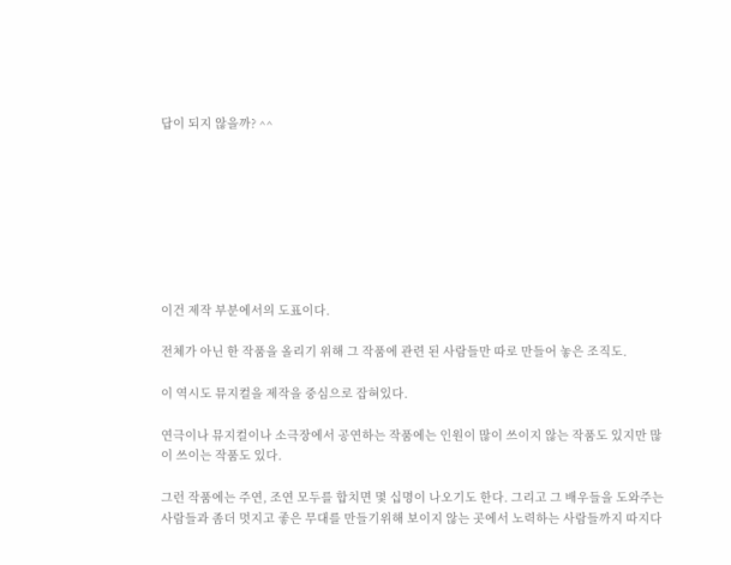답이 되지 않을까? ^^








이건 제작 부분에서의 도표이다.

전체가 아닌 한 작품을 올리기 위해 그 작품에 관련 된 사람들만 따로 만들어 놓은 조직도.

이 역시도 뮤지컬을 제작을 중심으로 잡혀있다.

연극이나 뮤지컬이나 소극장에서 공연하는 작품에는 인원이 많이 쓰이지 않는 작품도 있지만 많이 쓰이는 작품도 있다.

그런 작품에는 주연, 조연 모두를 합치면 몇 십명이 나오기도 한다. 그리고 그 배우들을 도와주는 사람들과 좀더 멋지고 좋은 무대를 만들기위해 보이지 않는 곳에서 노력하는 사람들까지 따지다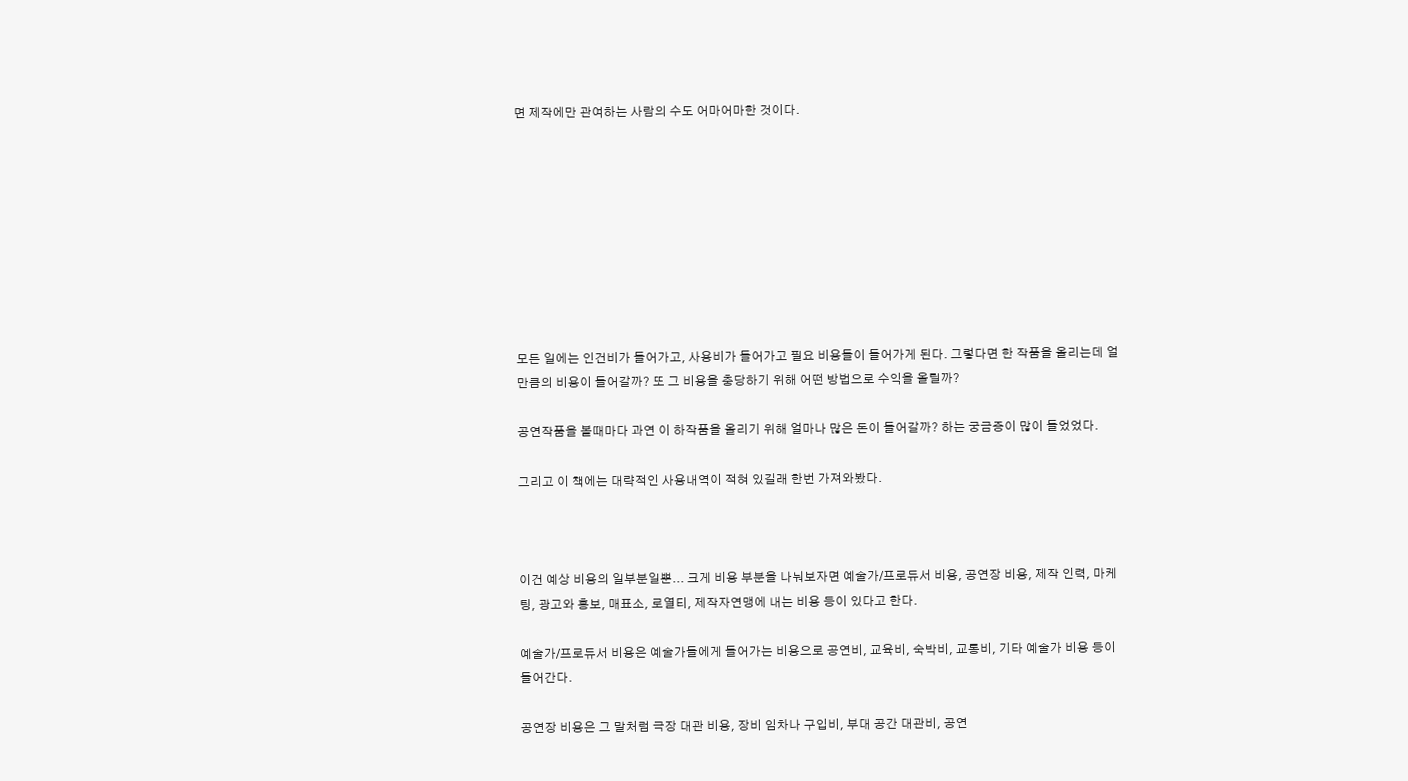면 제작에만 관여하는 사람의 수도 어마어마한 것이다.









모든 일에는 인건비가 들어가고, 사용비가 들어가고 필요 비용들이 들어가게 된다. 그렇다면 한 작품을 올리는데 얼만큼의 비용이 들어갈까? 또 그 비용을 충당하기 위해 어떤 방법으로 수익을 올릴까?

공연작품을 볼때마다 과연 이 하작품을 올리기 위해 얼마나 많은 돈이 들어갈까? 하는 궁금증이 많이 들었었다.

그리고 이 책에는 대략적인 사용내역이 적혀 있길래 한번 가져와봤다.



이건 예상 비용의 일부분일뿐... 크게 비용 부분을 나눠보자면 예술가/프로듀서 비용, 공연장 비용, 제작 인력, 마케팅, 광고와 홍보, 매표소, 로열티, 제작자연맹에 내는 비용 등이 있다고 한다.

예술가/프로듀서 비용은 예술가들에게 들어가는 비용으로 공연비, 교육비, 숙박비, 교통비, 기타 예술가 비용 등이 들어간다.

공연장 비용은 그 말처럼 극장 대관 비용, 장비 임차나 구입비, 부대 공간 대관비, 공연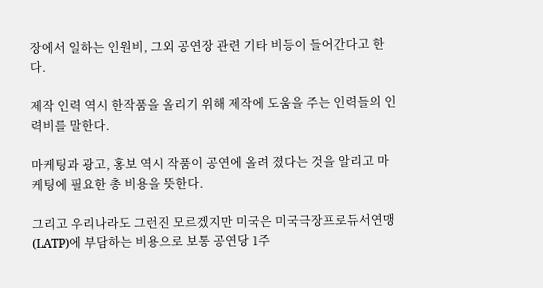장에서 일하는 인원비, 그외 공연장 관련 기타 비등이 들어간다고 한다.

제작 인력 역시 한작품을 올리기 위해 제작에 도움을 주는 인력들의 인력비를 말한다.

마케팅과 광고, 홍보 역시 작품이 공연에 올려 졌다는 것을 알리고 마케팅에 필요한 총 비용을 뜻한다.

그리고 우리나라도 그런진 모르겠지만 미국은 미국극장프로듀서연맹(LATP)에 부담하는 비용으로 보통 공연당 1주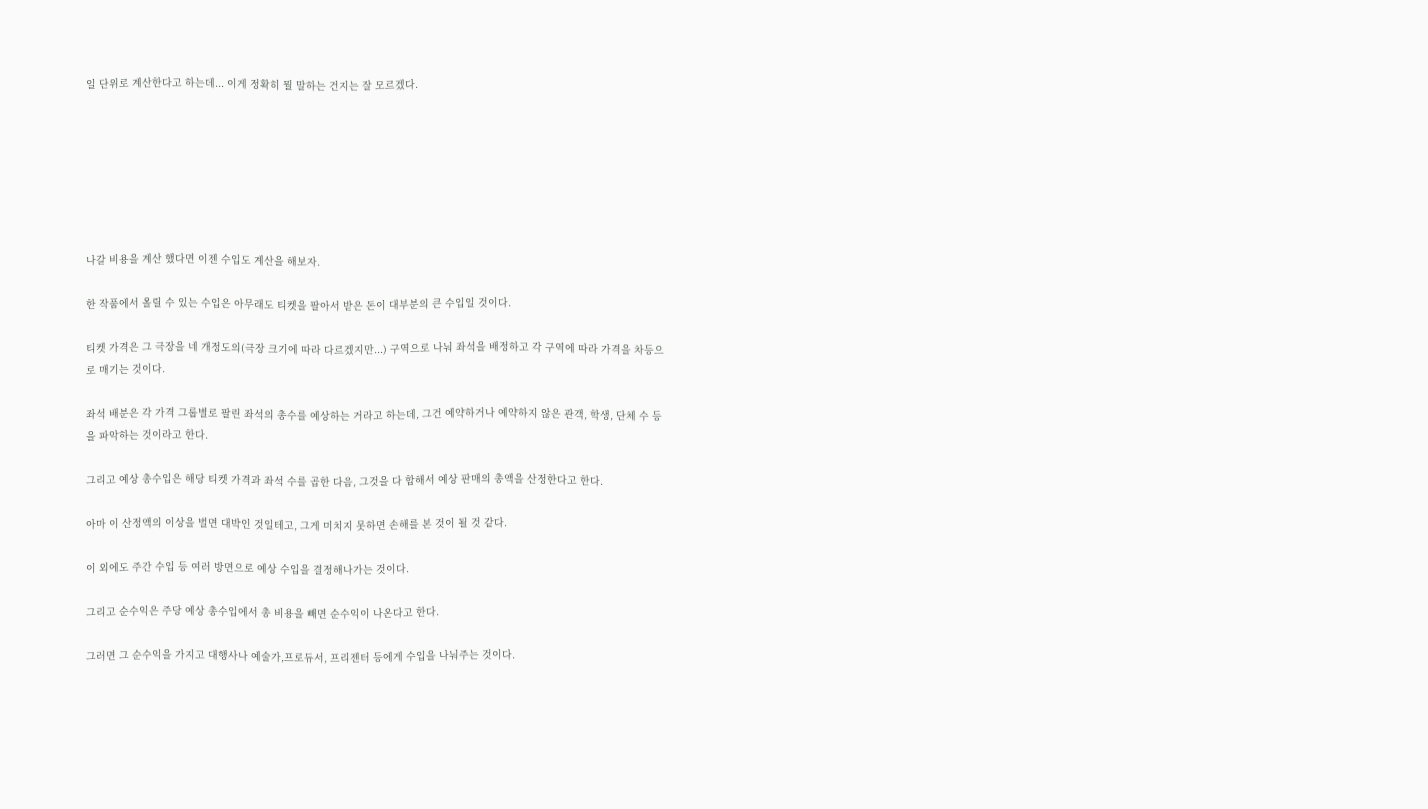일 단위로 계산한다고 하는데... 이게 정확히 뭘 말하는 건지는 잘 모르겠다.







나갈 비용을 계산 했다면 이젠 수입도 계산을 해보자.

한 작품에서 올릴 수 있는 수입은 아무래도 티켓을 팔아서 받은 돈이 대부분의 큰 수입일 것이다.

티켓 가격은 그 극장을 네 개정도의(극장 크기에 따라 다르겠지만...) 구역으로 나눠 좌석을 배정하고 각 구역에 따라 가격을 차등으로 매기는 것이다.

좌석 배분은 각 가격 그룹별로 팔린 좌석의 총수를 예상하는 거라고 하는데, 그건 예약하거나 예약하지 않은 관객, 학생, 단체 수 등을 파악하는 것이라고 한다.

그리고 예상 총수입은 해당 티켓 가격과 좌석 수를 곱한 다음, 그것을 다 합해서 예상 판매의 총액을 산정한다고 한다.

아마 이 산정액의 이상을 벌면 대박인 것일테고, 그게 미치지 못하면 손해를 본 것이 될 것 같다.

이 외에도 주간 수입 등 여러 방면으로 예상 수입을 결정해나가는 것이다.

그리고 순수익은 주당 예상 총수입에서 총 비용을 빼면 순수익이 나온다고 한다.

그러면 그 순수익을 가지고 대행사나 예술가,프로듀서, 프리젠터 등에게 수입을 나눠주는 것이다.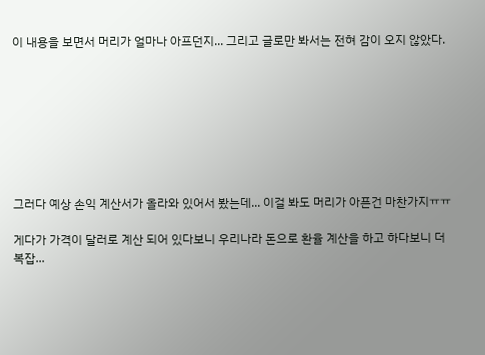이 내용을 보면서 머리가 얼마나 아프던지... 그리고 글로만 봐서는 전혀 감이 오지 않았다.








그러다 예상 손익 계산서가 올라와 있어서 봤는데... 이걸 봐도 머리가 아픈건 마찬가지ㅠㅠ

게다가 가격이 달러로 계산 되어 있다보니 우리나라 돈으로 환율 계산을 하고 하다보니 더 복잡...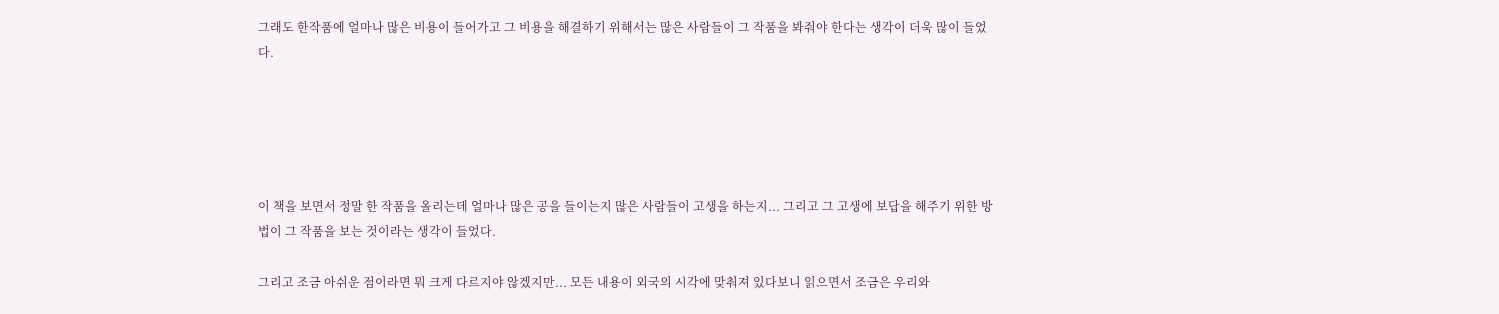그래도 한작품에 얼마나 많은 비용이 들어가고 그 비용을 해결하기 위해서는 많은 사람들이 그 작품을 봐줘야 한다는 생각이 더욱 많이 들었다.





이 책을 보면서 정말 한 작품을 올리는데 얼마나 많은 공을 들이는지 많은 사람들이 고생을 하는지... 그리고 그 고생에 보답을 해주기 위한 방법이 그 작품을 보는 것이라는 생각이 들었다.

그리고 조금 아쉬운 점이라면 뭐 크게 다르지야 않겠지만... 모든 내용이 외국의 시각에 맞춰져 있다보니 읽으면서 조금은 우리와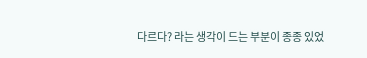다르다? 라는 생각이 드는 부분이 종종 있었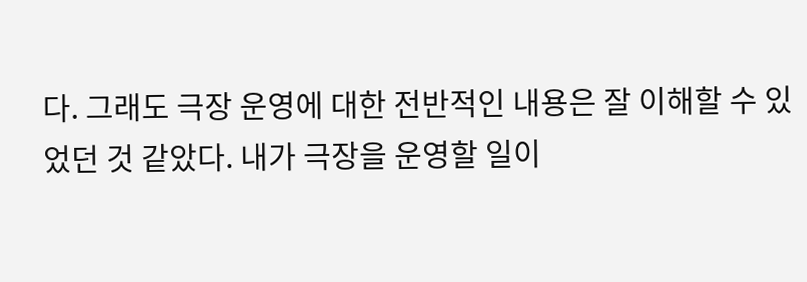다. 그래도 극장 운영에 대한 전반적인 내용은 잘 이해할 수 있었던 것 같았다. 내가 극장을 운영할 일이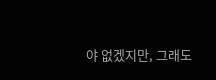야 없겠지만, 그래도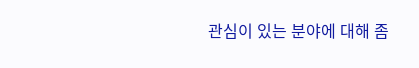관심이 있는 분야에 대해 좀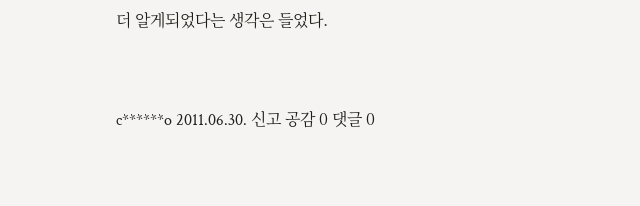더 알게되었다는 생각은 들었다.



c******o 2011.06.30. 신고 공감 0 댓글 0